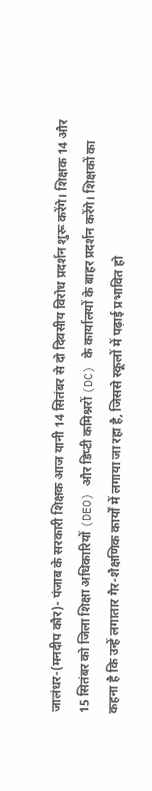जालंधर-(मनदीप कौर)- पंजाब के सरकारी शिक्षक आज यानी 14 सितंबर से दो दिवसीय विरोध प्रदर्शन शुरू करेंगे। शिक्षक 14 और 15 सितंबर को जिला शिक्षा अधिकारियों (DEO) और डिप्टी कमिश्नरों (DC) के कार्यालयों के बाहर प्रदर्शन करेंगे। शिक्षकों का कहना है कि उन्हें लगातार गैर-शैक्षणिक कार्यों में लगाया जा रहा है, जिससे स्कूलों में पढ़ाई प्रभावित हो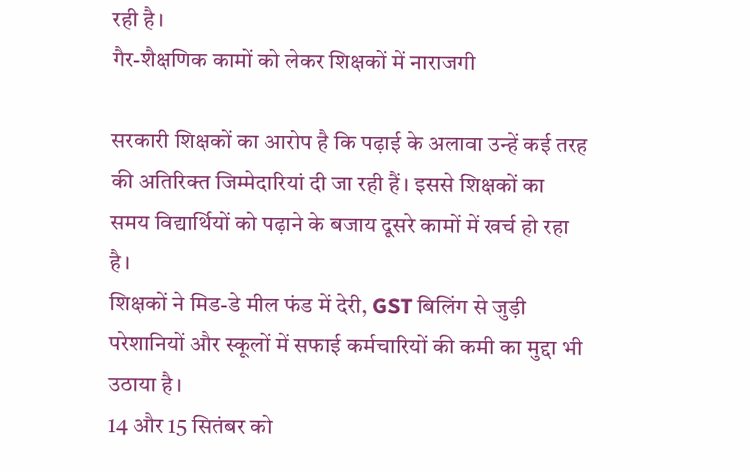रही है।
गैर-शैक्षणिक कामों को लेकर शिक्षकों में नाराजगी

सरकारी शिक्षकों का आरोप है कि पढ़ाई के अलावा उन्हें कई तरह की अतिरिक्त जिम्मेदारियां दी जा रही हैं। इससे शिक्षकों का समय विद्यार्थियों को पढ़ाने के बजाय दूसरे कामों में खर्च हो रहा है।
शिक्षकों ने मिड-डे मील फंड में देरी, GST बिलिंग से जुड़ी परेशानियों और स्कूलों में सफाई कर्मचारियों की कमी का मुद्दा भी उठाया है।
14 और 15 सितंबर को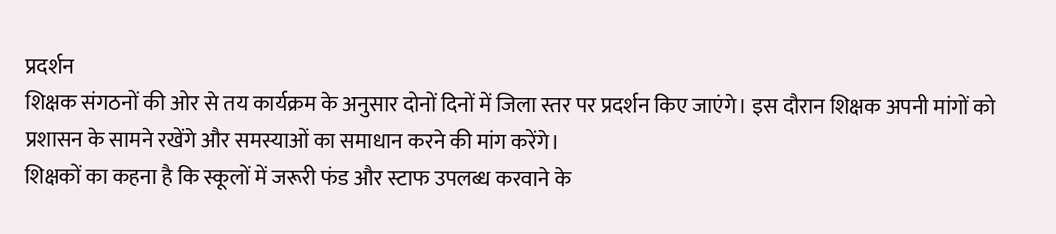प्रदर्शन
शिक्षक संगठनों की ओर से तय कार्यक्रम के अनुसार दोनों दिनों में जिला स्तर पर प्रदर्शन किए जाएंगे। इस दौरान शिक्षक अपनी मांगों को प्रशासन के सामने रखेंगे और समस्याओं का समाधान करने की मांग करेंगे।
शिक्षकों का कहना है कि स्कूलों में जरूरी फंड और स्टाफ उपलब्ध करवाने के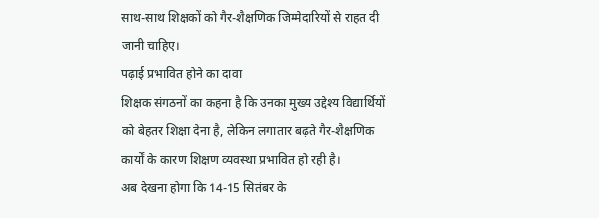साथ-साथ शिक्षकों को गैर-शैक्षणिक जिम्मेदारियों से राहत दी जानी चाहिए।
पढ़ाई प्रभावित होने का दावा
शिक्षक संगठनों का कहना है कि उनका मुख्य उद्देश्य विद्यार्थियों को बेहतर शिक्षा देना है, लेकिन लगातार बढ़ते गैर-शैक्षणिक कार्यों के कारण शिक्षण व्यवस्था प्रभावित हो रही है।
अब देखना होगा कि 14-15 सितंबर के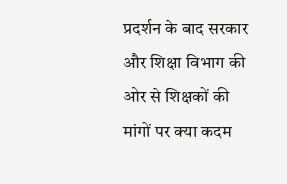प्रदर्शन के बाद सरकार और शिक्षा विभाग की ओर से शिक्षकों की मांगों पर क्या कदम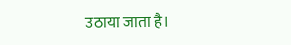उठाया जाता है।